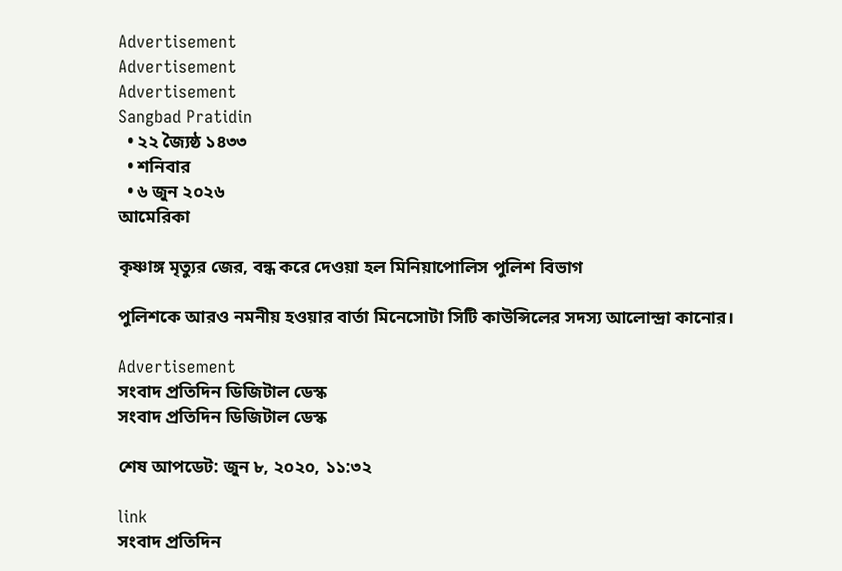Advertisement
Advertisement
Advertisement
Sangbad Pratidin
  • ২২ জ্যৈষ্ঠ ১৪৩৩
  • শনিবার
  • ৬ জুন ২০২৬
আমেরিকা

কৃষ্ণাঙ্গ মৃত্যুর জের, বন্ধ করে দেওয়া হল মিনিয়াপোলিস পুলিশ বিভাগ

পুলিশকে আরও নমনীয় হওয়ার বার্তা মিনেসোটা সিটি কাউন্সিলের সদস্য আলোন্দ্রা কানোর।

Advertisement
সংবাদ প্রতিদিন ডিজিটাল ডেস্ক
সংবাদ প্রতিদিন ডিজিটাল ডেস্ক

শেষ আপডেট: জুন ৮, ২০২০, ১১:৩২

link
সংবাদ প্রতিদিন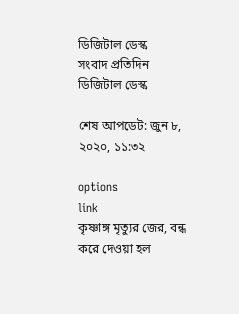ডিজিটাল ডেস্ক
সংবাদ প্রতিদিন ডিজিটাল ডেস্ক

শেষ আপডেট: জুন ৮, ২০২০, ১১:৩২

options
link
কৃষ্ণাঙ্গ মৃত্যুর জের, বন্ধ করে দেওয়া হল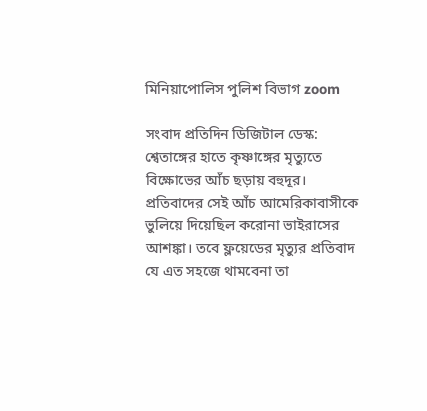মিনিয়াপোলিস পুলিশ বিভাগ zoom

সংবাদ প্রতিদিন ডিজিটাল ডেস্ক: শ্বেতাঙ্গের হাতে কৃষ্ণাঙ্গের মৃত্যুতে বিক্ষোভের আঁচ ছড়ায় বহুদূর। প্রতিবাদের সেই আঁচ আমেরিকাবাসীকে ভুলিয়ে দিয়েছিল করোনা ভাইরাসের আশঙ্কা। তবে ফ্লয়েডের মৃত্যুর প্রতিবাদ যে এত সহজে থামবেনা তা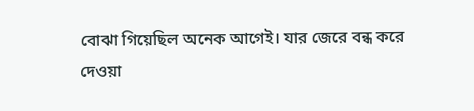বোঝা গিয়েছিল অনেক আগেই। যার জেরে বন্ধ করে দেওয়া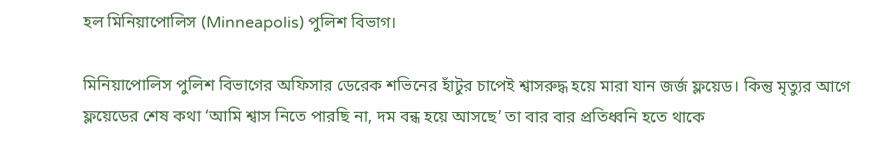হল মিনিয়াপোলিস (Minneapolis) পুলিশ বিভাগ।

মিনিয়াপোলিস পুলিশ বিভাগের অফিসার ডেরেক শভিনের হাঁটুর চাপেই শ্বাসরুদ্ধ হয়ে মারা যান জর্জ ফ্লয়েড। কিন্তু মৃত্যুর আগে ফ্লয়েডের শেষ কথা ‘আমি শ্বাস নিতে পারছি না, দম বন্ধ হয়ে আসছে’ তা বার বার প্রতিধ্বনি হতে থাকে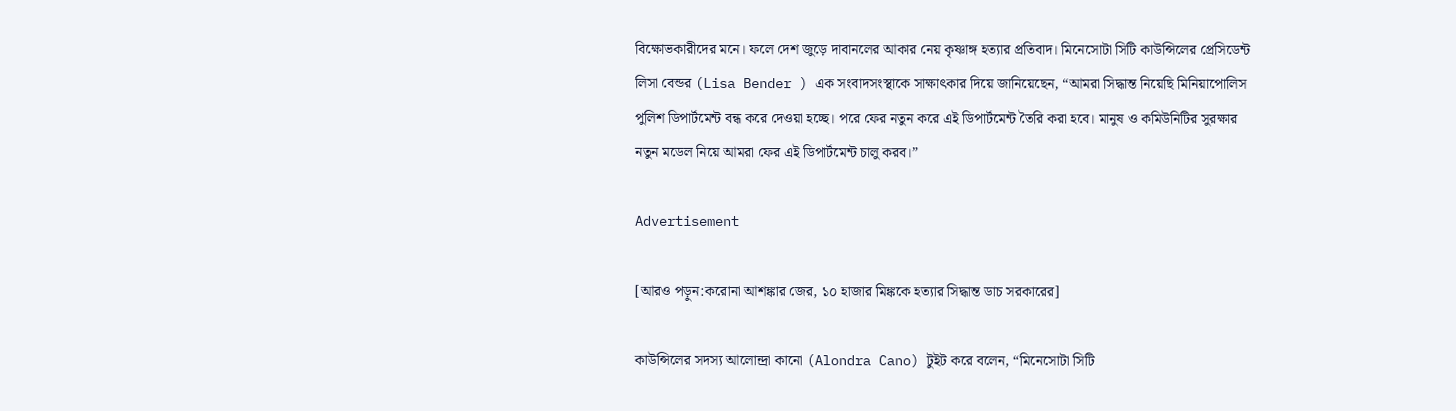বিক্ষোভকারীদের মনে। ফলে দেশ জুড়ে দাবানলের আকার নেয় কৃষ্ণাঙ্গ হত্যার প্রতিবাদ। মিনেসোটা সিটি কাউন্সিলের প্রেসিডেন্ট লিসা বেন্ডর (Lisa Bender ) এক সংবাদসংস্থাকে সাক্ষাৎকার দিয়ে জানিয়েছেন, “আমরা সিদ্ধান্ত নিয়েছি মিনিয়াপোলিস পুলিশ ডিপার্টমেন্ট বন্ধ করে দেওয়া হচ্ছে। পরে ফের নতুন করে এই ডিপার্টমেন্ট তৈরি করা হবে। মানুষ ও কমিউনিটির সুরক্ষার নতুন মডেল নিয়ে আমরা ফের এই ডিপার্টমেন্ট চালু করব।”

Advertisement

[আরও পড়ুন:করোনা আশঙ্কার জের, ১০ হাজার মিঙ্ককে হত্যার সিদ্ধান্ত ডাচ সরকারের]

কাউন্সিলের সদস্য আলোন্দ্রা কানো (Alondra Cano) টুইট করে বলেন, “মিনেসোটা সিটি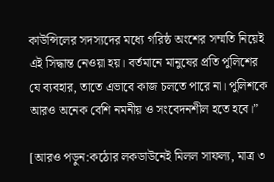কাউন্সিলের সদস্যদের মধ্যে গরিষ্ঠ অংশের সম্মতি নিয়েই এই সিদ্ধান্ত নেওয়া হয়। বর্তমানে মানুষের প্রতি পুলিশের যে ব্যবহার, তাতে এভাবে কাজ চলতে পারে না। পুলিশকে আরও অনেক বেশি নমনীয় ও সংবেদনশীল হতে হবে।”

[আরও পড়ুন:কঠোর লকডাউনেই মিলল সাফল্য, মাত্র ৩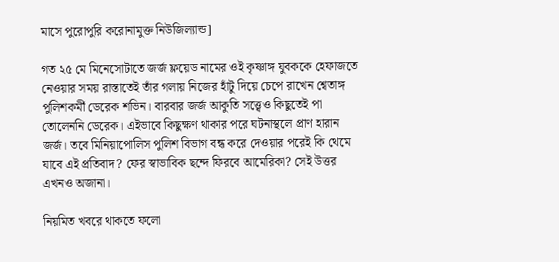মাসে পুরোপুরি করোনামুক্ত নিউজিল্যান্ড]

গত ২৫ মে মিনেসোটাতে জর্জ ফ্লয়েড নামের ওই কৃষ্ণাঙ্গ যুবককে হেফাজতে নেওয়ার সময় রাস্তাতেই তাঁর গলায় নিজের হাঁটু দিয়ে চেপে রাখেন শ্বেতাঙ্গ পুলিশকর্মী ডেরেক শভিন। বারবার জর্জ আকুতি সত্ত্বেও কিছুতেই পা তোলেননি ডেরেক। এইভাবে কিছুক্ষণ থাকার পরে ঘটনাস্থলে প্রাণ হারান জর্জ। তবে মিনিয়াপোলিস পুলিশ বিভাগ বন্ধ করে দেওয়ার পরেই কি থেমে যাবে এই প্রতিবাদ? ফের স্বাভাবিক ছন্দে ফিরবে আমেরিকা? সেই উত্তর এখনও অজানা।

নিয়মিত খবরে থাকতে ফলো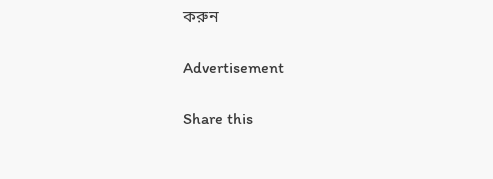করুন

Advertisement

Share this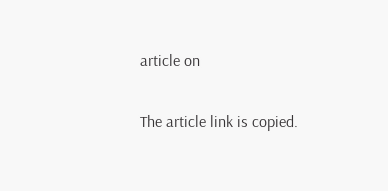article on

The article link is copied.